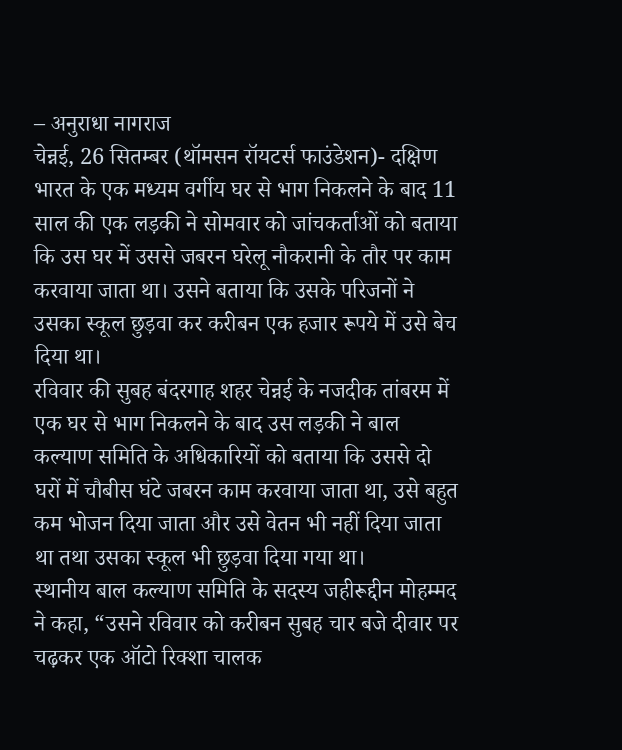– अनुराधा नागराज
चेन्नई, 26 सितम्बर (थॉमसन रॉयटर्स फाउंडेशन)- दक्षिण भारत के एक मध्यम वर्गीय घर से भाग निकलने के बाद 11 साल की एक लड़की ने सोमवार को जांचकर्ताओं को बताया कि उस घर में उससे जबरन घरेलू नौकरानी के तौर पर काम करवाया जाता था। उसने बताया कि उसके परिजनों ने उसका स्कूल छुड़वा कर करीबन एक हजार रूपये में उसे बेच दिया था।
रविवार की सुबह बंदरगाह शहर चेन्नई के नजदीक तांबरम में एक घर से भाग निकलने के बाद उस लड़की ने बाल कल्याण समिति के अधिकारियों को बताया कि उससे दो घरों में चौबीस घंटे जबरन काम करवाया जाता था, उसे बहुत कम भोजन दिया जाता और उसे वेतन भी नहीं दिया जाता था तथा उसका स्कूल भी छुड़वा दिया गया था।
स्थानीय बाल कल्याण समिति के सदस्य जहीरूद्दीन मोहम्मद ने कहा, “उसने रविवार को करीबन सुबह चार बजे दीवार पर चढ़कर एक ऑटो रिक्शा चालक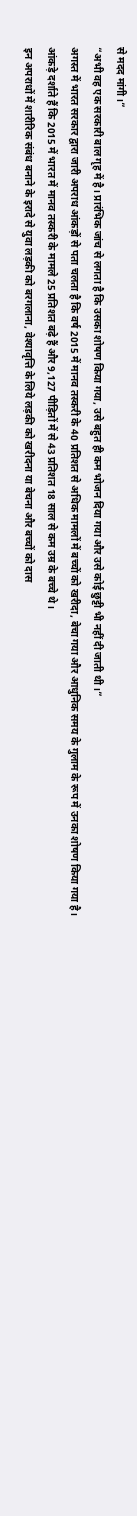से मदद मांगी।”
“अभी वह एक सरकारी बाल गृह में है। प्रारंभिक जांच से लगता है कि उसका शोषण किया गया, उसे बहुत ही कम भोजन दिया गया और उसे कोई छुट्टी भी नहीं दी जाती थी।”
अगस्त में भारत सरकार द्वारा जारी अपराध आंकड़ों से पता चलता है कि वर्ष 2015 में मानव तस्करी के 40 प्रतिशत से अधिक मामलों में बच्चों को खरीदा, बेचा गया और आधुनिक समय के गुलाम के रूप में उनका शोषण किया गया है।
आंकड़े दर्शाते हैं कि 2015 में भारत में मानव तस्करी के मामले 25 प्रतिशत बढ़े हैं और 9,127 पीड़ितों में से 43 प्रतिशत 18 साल से कम उम्र के बच्चे थे।
इन अपराधों में शारीरिक संबंध बनाने के इरादे से युवा लड़की को बरगलाना, वेश्यावृत्ति के लिये लड़की को खरीदना या बेचना और बच्चों को दास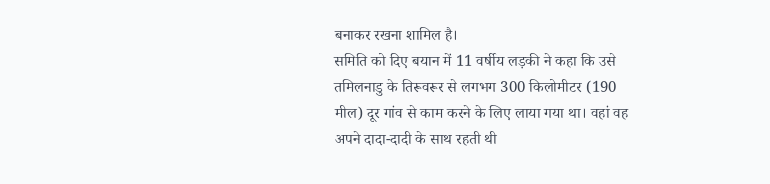बनाकर रखना शामिल है।
समिति को दिए बयान में 11 वर्षीय लड़की ने कहा कि उसे तमिलनाडु के तिरूवरूर से लगभग 300 किलोमीटर (190 मील) दूर गांव से काम करने के लिए लाया गया था। वहां वह अपने दादा-दादी के साथ रहती थी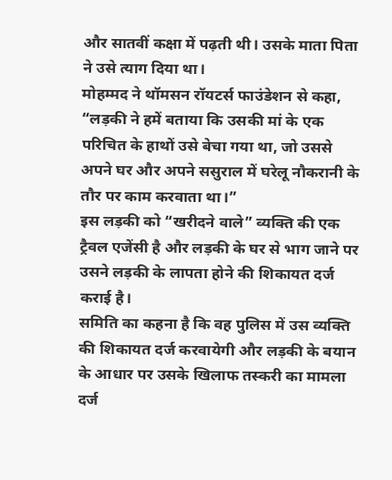और सातवीं कक्षा में पढ़ती थी। उसके माता पिता ने उसे त्याग दिया था।
मोहम्मद ने थॉमसन रॉयटर्स फाउंडेशन से कहा, “लड़की ने हमें बताया कि उसकी मां के एक परिचित के हाथों उसे बेचा गया था, जो उससे अपने घर और अपने ससुराल में घरेलू नौकरानी के तौर पर काम करवाता था।”
इस लड़की को “खरीदने वाले” व्यक्ति की एक ट्रैवल एजेंसी है और लड़की के घर से भाग जाने पर उसने लड़की के लापता होने की शिकायत दर्ज कराई है।
समिति का कहना है कि वह पुलिस में उस व्यक्ति की शिकायत दर्ज करवायेगी और लड़की के बयान के आधार पर उसके खिलाफ तस्करी का मामला दर्ज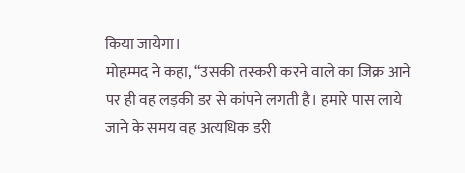किया जायेगा।
मोहम्मद ने कहा, “उसकी तस्करी करने वाले का जिक्र आने पर ही वह लड़की डर से कांपने लगती है। हमारे पास लाये जाने के समय वह अत्यधिक डरी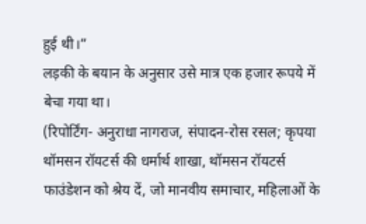हुई थी।”
लड़की के बयान के अनुसार उसे मात्र एक हजार रूपये में बेचा गया था।
(रिपोर्टिंग- अनुराधा नागराज, संपादन-रोस रसल; कृपया थॉमसन रॉयटर्स की धर्मार्थ शाखा, थॉमसन रॉयटर्स फाउंडेशन को श्रेय दें, जो मानवीय समाचार, महिलाओं के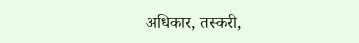अधिकार, तस्करी,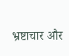भ्रष्टाचार और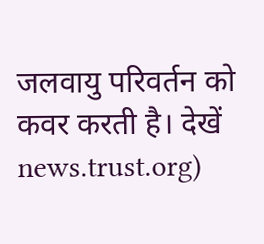जलवायु परिवर्तन को कवर करती है। देखें news.trust.org)